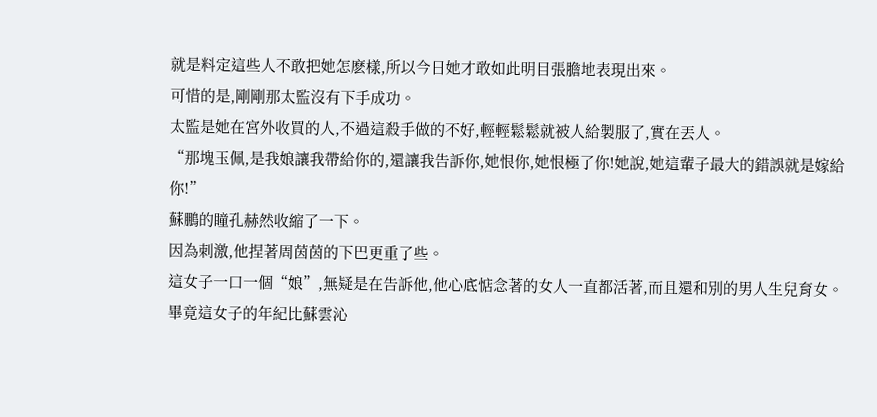就是料定這些人不敢把她怎麽樣,所以今日她才敢如此明目張膽地表現出來。
可惜的是,剛剛那太監沒有下手成功。
太監是她在宮外收買的人,不過這殺手做的不好,輕輕鬆鬆就被人給製服了,實在丟人。
“那塊玉佩,是我娘讓我帶給你的,還讓我告訴你,她恨你,她恨極了你!她說,她這輩子最大的錯誤就是嫁給你!”
蘇鵬的瞳孔赫然收縮了一下。
因為刺激,他捏著周茵茵的下巴更重了些。
這女子一口一個“娘”,無疑是在告訴他,他心底惦念著的女人一直都活著,而且還和別的男人生兒育女。
畢竟這女子的年紀比蘇雲沁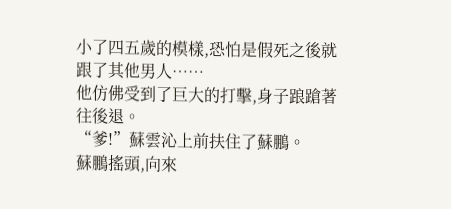小了四五歲的模樣,恐怕是假死之後就跟了其他男人……
他仿佛受到了巨大的打擊,身子踉蹌著往後退。
“爹!”蘇雲沁上前扶住了蘇鵬。
蘇鵬搖頭,向來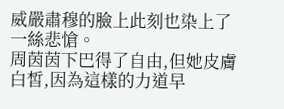威嚴肅穆的臉上此刻也染上了一絲悲愴。
周茵茵下巴得了自由,但她皮膚白皙,因為這樣的力道早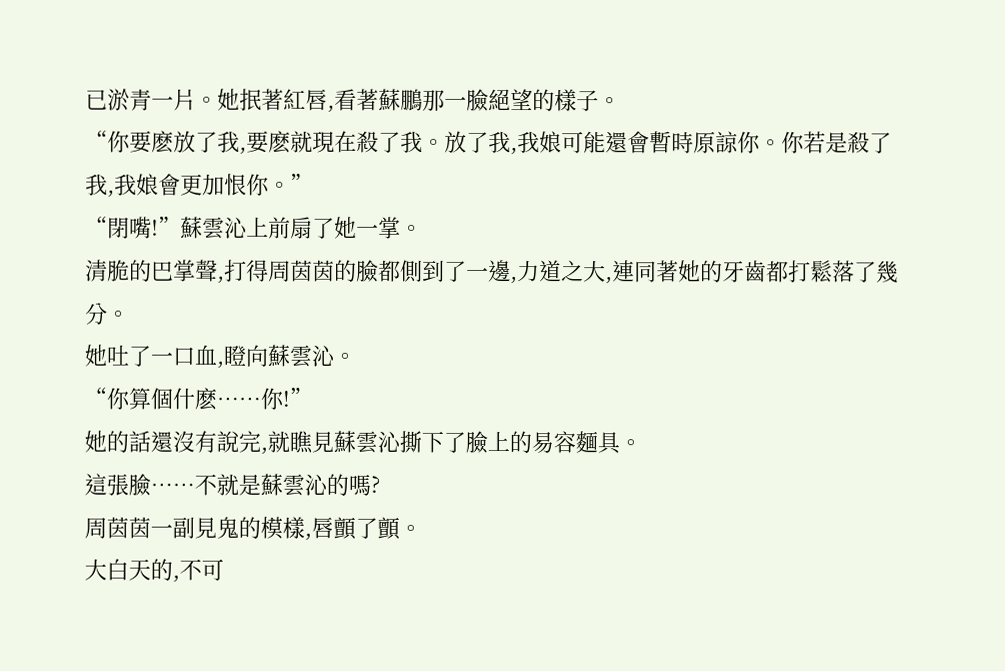已淤青一片。她抿著紅唇,看著蘇鵬那一臉絕望的樣子。
“你要麽放了我,要麽就現在殺了我。放了我,我娘可能還會暫時原諒你。你若是殺了我,我娘會更加恨你。”
“閉嘴!”蘇雲沁上前扇了她一掌。
清脆的巴掌聲,打得周茵茵的臉都側到了一邊,力道之大,連同著她的牙齒都打鬆落了幾分。
她吐了一口血,瞪向蘇雲沁。
“你算個什麽……你!”
她的話還沒有說完,就瞧見蘇雲沁撕下了臉上的易容麵具。
這張臉……不就是蘇雲沁的嗎?
周茵茵一副見鬼的模樣,唇顫了顫。
大白天的,不可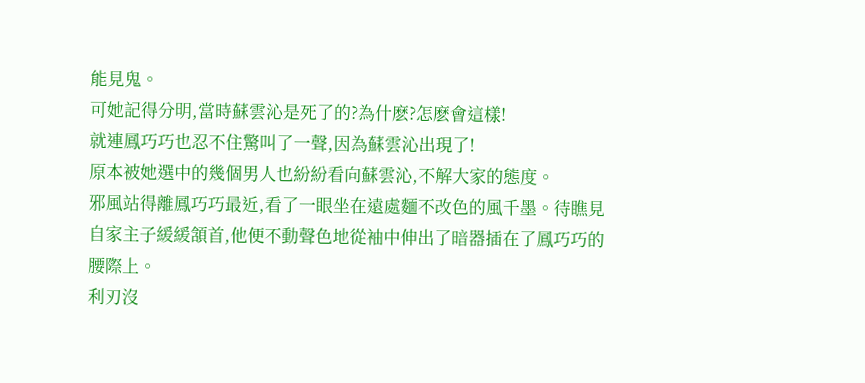能見鬼。
可她記得分明,當時蘇雲沁是死了的?為什麽?怎麽會這樣!
就連鳳巧巧也忍不住驚叫了一聲,因為蘇雲沁出現了!
原本被她選中的幾個男人也紛紛看向蘇雲沁,不解大家的態度。
邪風站得離鳳巧巧最近,看了一眼坐在遠處麵不改色的風千墨。待瞧見自家主子緩緩頷首,他便不動聲色地從袖中伸出了暗器插在了鳳巧巧的腰際上。
利刃沒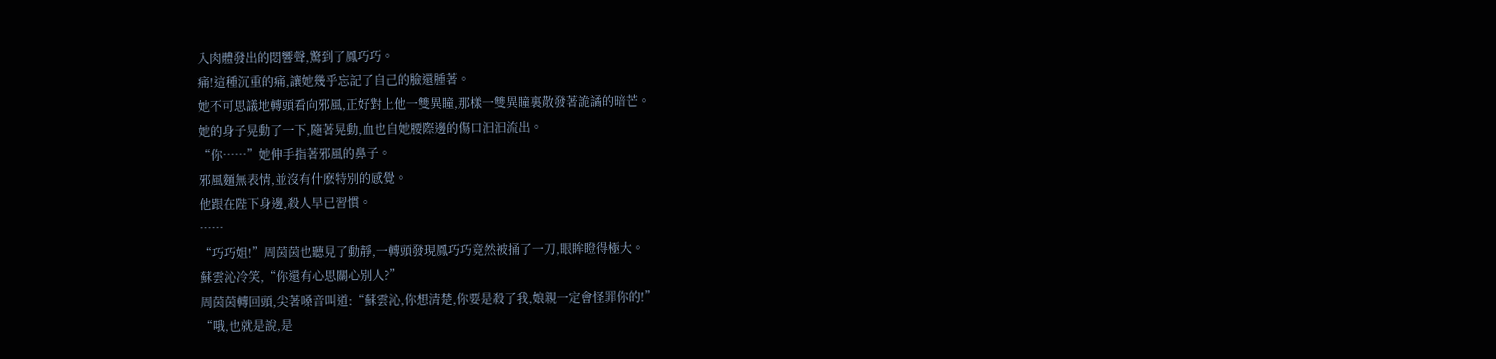入肉體發出的悶響聲,驚到了鳳巧巧。
痛!這種沉重的痛,讓她幾乎忘記了自己的臉還腫著。
她不可思議地轉頭看向邪風,正好對上他一雙異瞳,那樣一雙異瞳裏散發著詭譎的暗芒。
她的身子晃動了一下,隨著晃動,血也自她腰際邊的傷口汩汩流出。
“你……”她伸手指著邪風的鼻子。
邪風麵無表情,並沒有什麽特別的感覺。
他跟在陛下身邊,殺人早已習慣。
……
“巧巧姐!”周茵茵也聽見了動靜,一轉頭發現鳳巧巧竟然被捅了一刀,眼眸瞪得極大。
蘇雲沁冷笑,“你還有心思關心別人?”
周茵茵轉回頭,尖著嗓音叫道:“蘇雲沁,你想清楚,你要是殺了我,娘親一定會怪罪你的!”
“哦,也就是說,是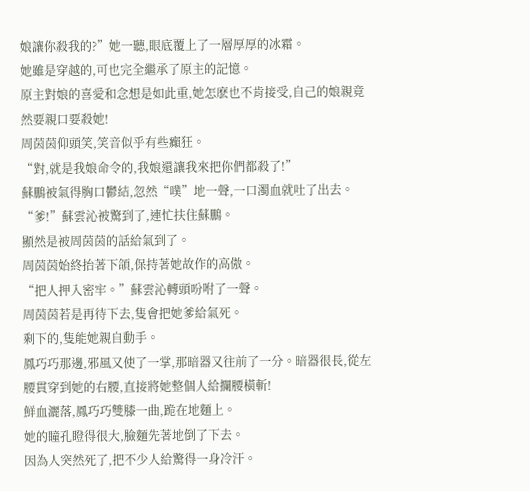娘讓你殺我的?”她一聽,眼底覆上了一層厚厚的冰霜。
她雖是穿越的,可也完全繼承了原主的記憶。
原主對娘的喜愛和念想是如此重,她怎麽也不肯接受,自己的娘親竟然要親口要殺她!
周茵茵仰頭笑,笑音似乎有些癲狂。
“對,就是我娘命令的,我娘還讓我來把你們都殺了!”
蘇鵬被氣得胸口鬱結,忽然“噗”地一聲,一口濁血就吐了出去。
“爹!”蘇雲沁被驚到了,連忙扶住蘇鵬。
顯然是被周茵茵的話給氣到了。
周茵茵始終抬著下頜,保持著她故作的高傲。
“把人押入密牢。”蘇雲沁轉頭吩咐了一聲。
周茵茵若是再待下去,隻會把她爹給氣死。
剩下的,隻能她親自動手。
鳳巧巧那邊,邪風又使了一掌,那暗器又往前了一分。暗器很長,從左腰貫穿到她的右腰,直接將她整個人給攔腰橫斬!
鮮血灑落,鳳巧巧雙膝一曲,跪在地麵上。
她的瞳孔瞪得很大,臉麵先著地倒了下去。
因為人突然死了,把不少人給驚得一身冷汗。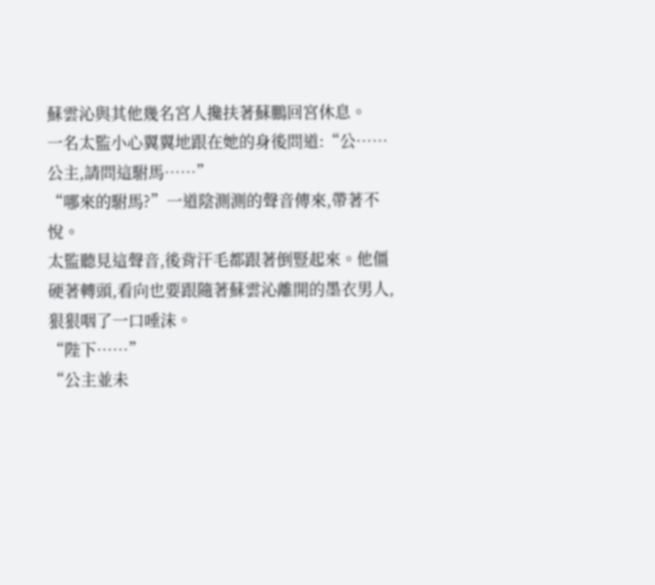蘇雲沁與其他幾名宮人攙扶著蘇鵬回宮休息。
一名太監小心翼翼地跟在她的身後問道:“公……公主,請問這駙馬……”
“哪來的駙馬?”一道陰測測的聲音傳來,帶著不悅。
太監聽見這聲音,後背汗毛都跟著倒豎起來。他僵硬著轉頭,看向也要跟隨著蘇雲沁離開的墨衣男人,狠狠咽了一口唾沫。
“陛下……”
“公主並未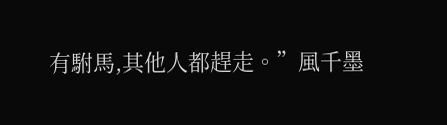有駙馬,其他人都趕走。”風千墨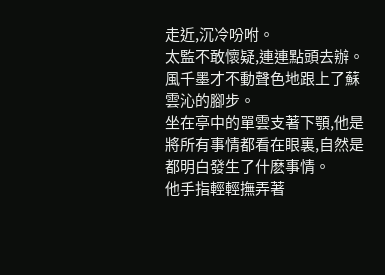走近,沉冷吩咐。
太監不敢懷疑,連連點頭去辦。
風千墨才不動聲色地跟上了蘇雲沁的腳步。
坐在亭中的單雲支著下顎,他是將所有事情都看在眼裏,自然是都明白發生了什麽事情。
他手指輕輕撫弄著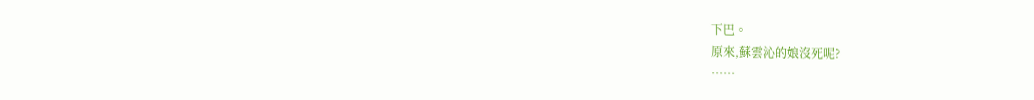下巴。
原來,蘇雲沁的娘沒死呢?
……